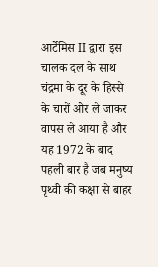आर्टेमिस II द्वारा इस चालक दल के साथ चंद्रमा के दूर के हिस्से के चारों ओर ले जाकर वापस ले आया है और यह 1972 के बाद पहली बार है जब मनुष्य पृथ्वी की कक्षा से बाहर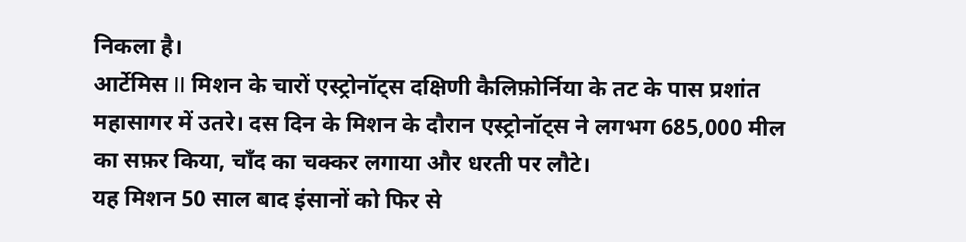निकला है।
आर्टेमिस II मिशन के चारों एस्ट्रोनॉट्स दक्षिणी कैलिफ़ोर्निया के तट के पास प्रशांत महासागर में उतरे। दस दिन के मिशन के दौरान एस्ट्रोनॉट्स ने लगभग 685,000 मील का सफ़र किया, चाँद का चक्कर लगाया और धरती पर लौटे।
यह मिशन 50 साल बाद इंसानों को फिर से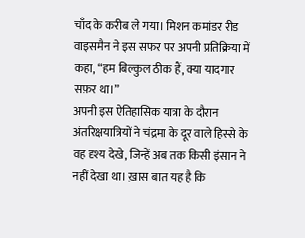चाँद के करीब ले गया। मिशन कमांडर रीड वाइसमैन ने इस सफर पर अपनी प्रतिक्रिया में कहा, “हम बिल्कुल ठीक हैं, क्या यादगार सफ़र था।”
अपनी इस ऐतिहासिक यात्रा के दौरान अंतरिक्षयात्रियों ने चंद्रमा के दूर वाले हिस्से के वह दृश्य देखे, जिन्हें अब तक किसी इंसान ने नहीं देखा था। ख़ास बात यह है कि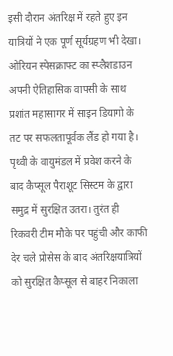इसी दौरान अंतरिक्ष में रहते हुए इन यात्रियों ने एक पूर्ण सूर्यग्रहण भी देखा।
ओरियन स्पेसक्राफ्ट का स्प्लैशडाउन अपनी ऐतिहासिक वापसी के साथ प्रशांत महासागर में साइन डियागो के तट पर सफलतापूर्वक लैंड हो गया है। पृथ्वी के वायुमंडल में प्रवेश करने के बाद कैप्सूल पैराशूट सिस्टम के द्वारा समुद्र में सुरक्षित उतरा। तुरंत ही रिकवरी टीम मौके पर पहुंची और काफी देर चले प्रोसेस के बाद अंतरिक्षयात्रियों को सुरक्षित कैप्सूल से बाहर निकाला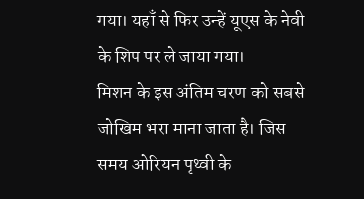गया। यहाँ से फिर उन्हें यूएस के नेवी के शिप पर ले जाया गया।
मिशन के इस अंतिम चरण को सबसे जोखिम भरा माना जाता है। जिस समय ओरियन पृथ्वी के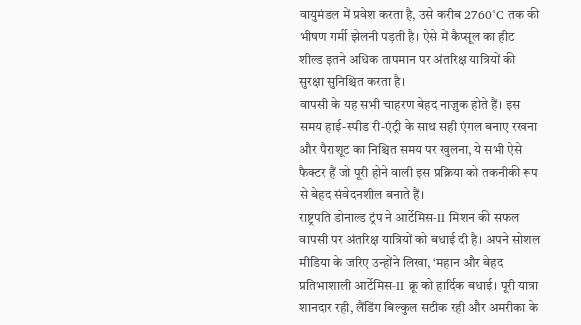वायुमंडल में प्रवेश करता है, उसे करीब 2760°C तक की भीषण गर्मी झेलनी पड़ती है। ऐसे में कैप्सूल का हीट शील्ड इतने अधिक तापमान पर अंतरिक्ष यात्रियों की सुरक्षा सुनिश्चित करता है।
वापसी के यह सभी चाहरण बेहद नाज़ुक होते हैं। इस समय हाई-स्पीड री-एंट्री के साथ सही एंगल बनाए रखना और पैराशूट का निश्चित समय पर खुलना, ये सभी ऐसे फैक्टर हैं जो पूरी होने वाली इस प्रक्रिया को तकनीकी रूप से बेहद संवेदनशील बनाते हैं।
राष्ट्रपति डोनाल्ड ट्रंप ने आर्टेमिस‑II मिशन की सफल वापसी पर अंतरिक्ष यात्रियों को बधाई दी है। अपने सोशल मीडिया के जरिए उन्होंने लिखा, ‘महान और बेहद प्रतिभाशाली आर्टेमिस‑II क्रू को हार्दिक बधाई। पूरी यात्रा शानदार रही, लैंडिंग बिल्कुल सटीक रही और अमरीका के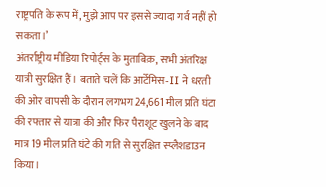राष्ट्रपति के रूप में, मुझे आप पर इससे ज्यादा गर्व नहीं हो सकता।’
अंतर्राष्ट्रीय मीडिया रिपोर्ट्स के मुताबिक़, सभी अंतरिक्ष यात्री सुरक्षित हैं। बताते चलें कि आर्टेमिस‑II ने धरती की ओर वापसी के दौरान लगभग 24,661 मील प्रति घंटा की रफ्तार से यात्रा की और फिर पैराशूट खुलने के बाद मात्र 19 मील प्रति घंटे की गति से सुरक्षित स्प्लैशडाउन किया।